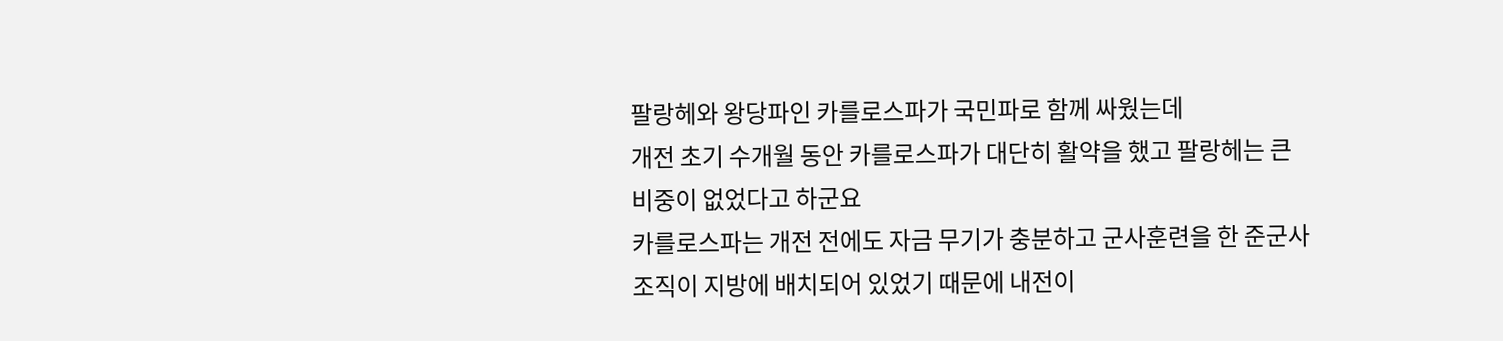팔랑헤와 왕당파인 카를로스파가 국민파로 함께 싸웠는데
개전 초기 수개월 동안 카를로스파가 대단히 활약을 했고 팔랑헤는 큰 비중이 없었다고 하군요
카를로스파는 개전 전에도 자금 무기가 충분하고 군사훈련을 한 준군사조직이 지방에 배치되어 있었기 때문에 내전이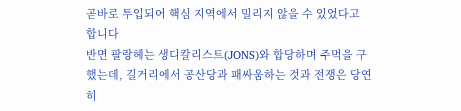곧바로 투입되어 핵심 지역에서 밀리지 않을 수 있었다고 합니다
반면 팔랑헤는 생디칼리스트(JONS)와 합당하며 주먹을 구했는데, 길거리에서 공산당과 패싸움하는 것과 전쟁은 당연히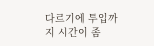다르기에 투입까지 시간이 좀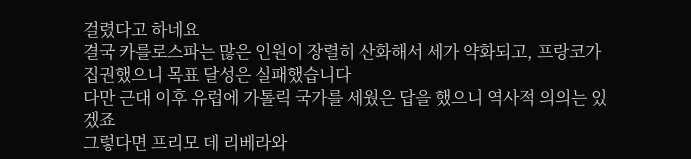걸렸다고 하네요
결국 카를로스파는 많은 인원이 장렬히 산화해서 세가 약화되고, 프랑코가 집권했으니 목표 달성은 실패했습니다
다만 근대 이후 유럽에 가톨릭 국가를 세웠은 답을 했으니 역사적 의의는 있겠죠
그렇다면 프리모 데 리베라와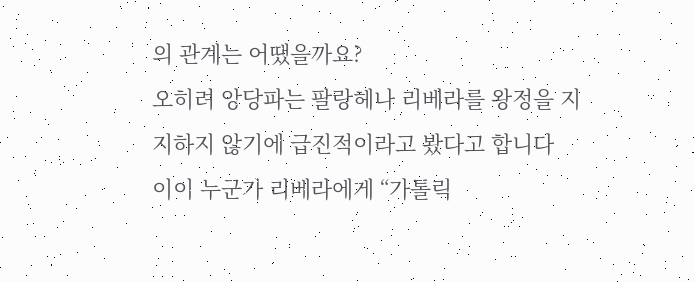의 관계는 어땠을까요?
오히려 앙당파는 팔랑헤나 리베라를 왕정을 지지하지 않기에 급진적이라고 봤다고 합니다
이이 누군가 리베라에게 “가톨릭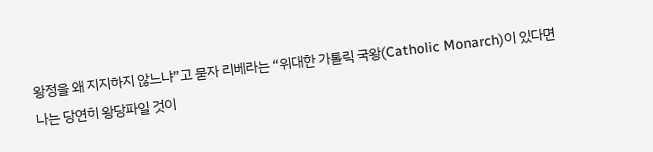왕정을 왜 지지하지 않느냐”고 묻자 리베라는 “위대한 가톨릭 국왕(Catholic Monarch)이 있다면 나는 당연히 왕당파일 것이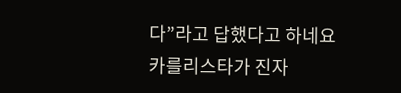다”라고 답했다고 하네요
카를리스타가 진자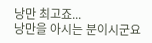낭만 최고죠...
낭만을 아시는 분이시군요